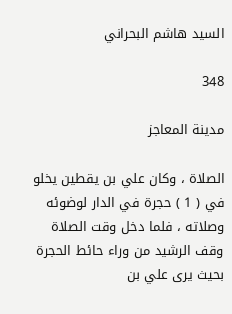السيد هاشم البحراني

348

مدينة المعاجز

الصلاة ، وكان علي بن يقطين يخلو في ( 1 ) حجرة في الدار لوضوئه وصلاته ، فلما دخل وقت الصلاة وقف الرشيد من وراء حائط الحجرة بحيث يرى علي بن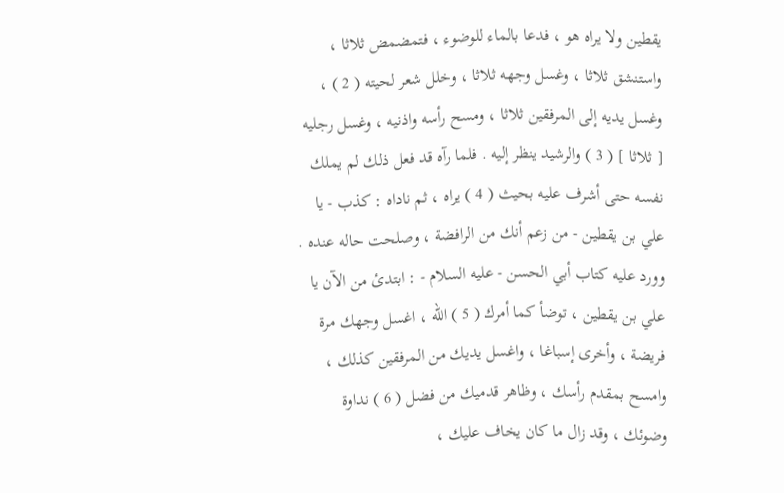يقطين ولا يراه هو ، فدعا بالماء للوضوء ، فتمضمض ثلاثا ، واستنشق ثلاثا ، وغسل وجهه ثلاثا ، وخلل شعر لحيته ( 2 ) ، وغسل يديه إلى المرفقين ثلاثا ، ومسح رأسه واذنيه ، وغسل رجليه [ ثلاثا ] ( 3 ) والرشيد ينظر إليه . فلما رآه قد فعل ذلك لم يملك نفسه حتى أشرف عليه بحيث ( 4 ) يراه ، ثم ناداه : كذب - يا علي بن يقطين - من زعم أنك من الرافضة ، وصلحت حاله عنده . وورد عليه كتاب أبي الحسن - عليه السلام - : ابتدئ من الآن يا علي بن يقطين ، توضأ كما أمرك ( 5 ) الله ، اغسل وجهك مرة فريضة ، وأخرى إسباغا ، واغسل يديك من المرفقين كذلك ، وامسح بمقدم رأسك ، وظاهر قدميك من فضل ( 6 ) نداوة وضوئك ، وقد زال ما كان يخاف عليك ،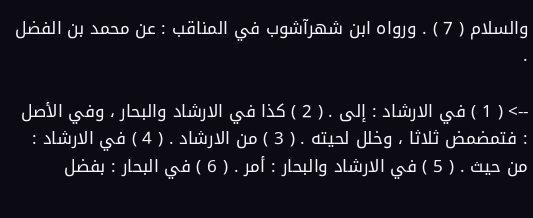والسلام ( 7 ) . ورواه ابن شهرآشوب في المناقب : عن محمد بن الفضل .

--> ( 1 ) في الارشاد : إلى . ( 2 ) كذا في الارشاد والبحار ، وفي الأصل : فتمضمض ثلاثا ، وخلل لحيته . ( 3 ) من الارشاد . ( 4 ) في الارشاد : من حيث . ( 5 ) في الارشاد والبحار : أمر . ( 6 ) في البحار : بفضل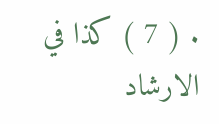. ( 7 ) كذا في الارشاد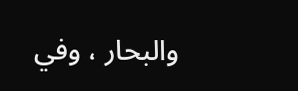والبحار ، وفي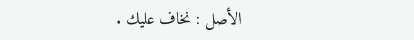الأصل : نخاف عليك .